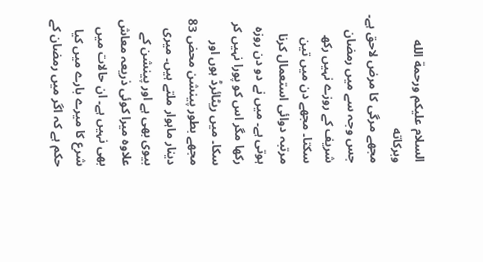السلام عليكم ورحمة الله وبركاته
مجھے مرگی کا مرض لاحق ہے۔ جس وجہ سے میں رمضان شریف کے روزے نہیں رکھ سکتا۔ مجھے دن میں تین مرتبہ دوائی استعمال کرنا ہوتی ہے۔ میں نے دو دن روزہ رکھا مگر اس کو پورا نہیں کر سکا۔ میں ریٹائرڈ ہوں اور مجھے بطور پینشن محض 83 دینار ماہوار ملتے ہیں۔ میری بیوی بھی ہے اور پینشن کے علاوہ میرا کوئی ذریعہ معاش بھی نہیں ہے۔ ان حالات میں شرع کا میرے بارے میں کیا حکم ہے کہ اگر میں رمضان کے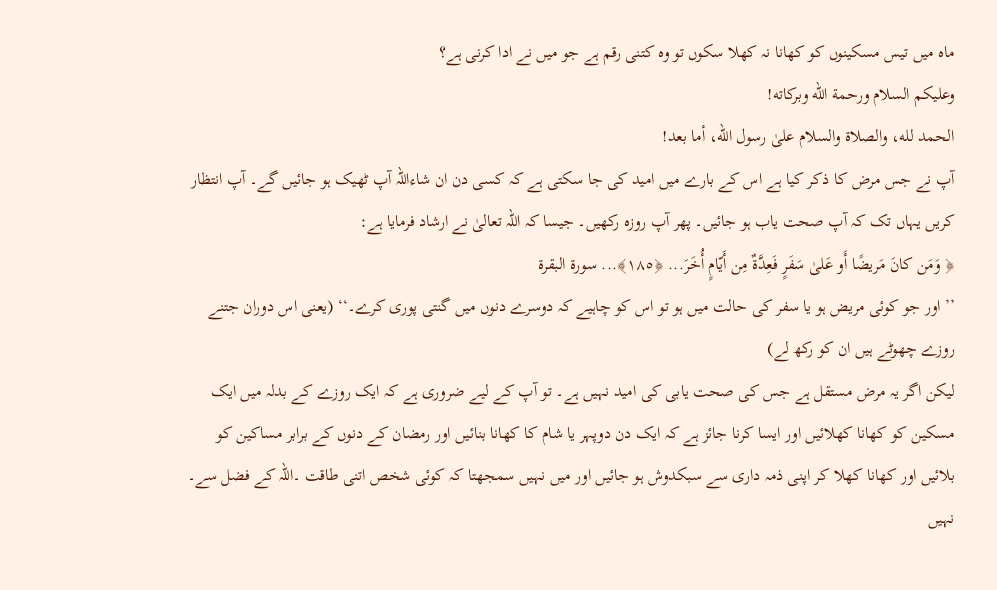ماہ میں تیس مسکینوں کو کھانا نہ کھلا سکوں تو وہ کتنی رقم ہے جو میں نے ادا کرنی ہے؟
وعلیکم السلام ورحمة الله وبرکاته!
الحمد لله، والصلاة والسلام علىٰ رسول الله، أما بعد!
آپ نے جس مرض کا ذکر کیا ہے اس کے بارے میں امید کی جا سکتی ہے کہ کسی دن ان شاءاللہ آپ ٹھیک ہو جائیں گے۔ آپ انتظار کریں یہاں تک کہ آپ صحت یاب ہو جائیں۔ پھر آپ روزہ رکھیں۔ جیسا کہ اللہ تعالیٰ نے ارشاد فرمایا ہے:
﴿ وَمَن كانَ مَريضًا أَو عَلىٰ سَفَرٍ فَعِدَّةٌ مِن أَيّامٍ أُخَرَ... ﴿١٨٥﴾... سورة البقرة
’’اور جو کوئی مریض ہو یا سفر کی حالت میں ہو تو اس کو چاہیے کہ دوسرے دنوں میں گنتی پوری کرے۔‘‘ (یعنی اس دوران جتنے روزے چھوٹے ہیں ان کو رکھ لے)
لیکن اگر یہ مرض مستقل ہے جس کی صحت یابی کی امید نہیں ہے۔ تو آپ کے لیے ضروری ہے کہ ایک روزے کے بدلہ میں ایک مسکین کو کھانا کھلائیں اور ایسا کرنا جائز ہے کہ ایک دن دوپہر یا شام کا کھانا بنائیں اور رمضان کے دنوں کے برابر مساکین کو بلائیں اور کھانا کھلا کر اپنی ذمہ داری سے سبکدوش ہو جائیں اور میں نہیں سمجھتا کہ کوئی شخص اتنی طاقت ۔اللہ کے فضل سے۔ نہیں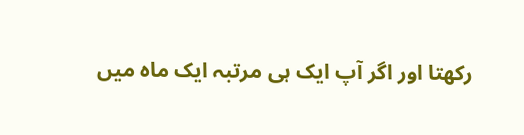رکھتا اور اگر آپ ایک ہی مرتبہ ایک ماہ میں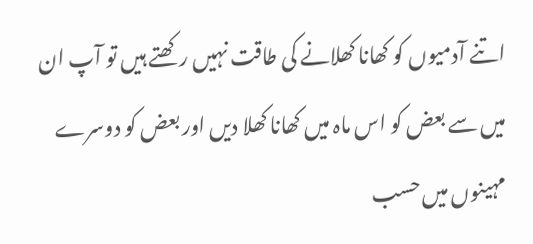اتنے آدمیوں کو کھانا کھلانے کی طاقت نہیں رکھتے ہیں تو آپ ان میں سے بعض کو اس ماہ میں کھانا کھلا دیں اور بعض کو دوسرے مہینوں میں حسب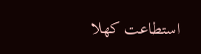استطاعت کھلا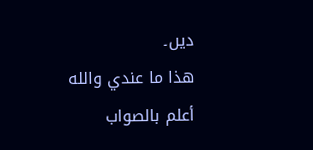دیں۔
ھذا ما عندي والله أعلم بالصواب